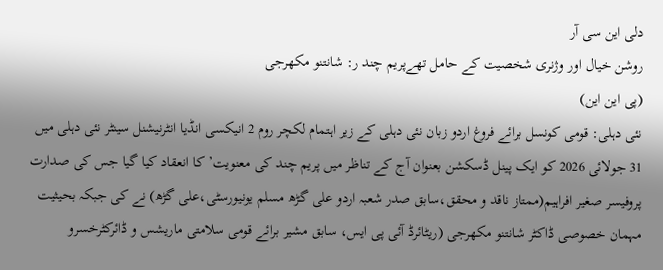دلی این سی آر
روشن خیال اور وژنری شخصیت کے حامل تھےپریم چند ر: شانتنو مکھرجی
(پی این این)
نئی دہلی: قومی کونسل برائے فروغ اردو زبان نئی دہلی کے زیر اہتمام لکچر روم 2 انیکسی انڈیا انٹرنیشنل سینٹر نئی دہلی میں 31 جولائی 2026 کو ایک پینل ڈسکشن بعنوان آج کے تناظر میں پریم چند کی معنویت’ کا انعقاد کیا گیا جس کی صدارت پروفیسر صغیر افراہیم(ممتاز ناقد و محقق،سابق صدر شعبہ اردو علی گڑھ مسلم یونیورسٹی،علی گڑھ) نے کی جبکہ بحیثیت مہمان خصوصی ڈاکٹر شانتنو مکھرجی (ریٹائرڈ آئی پی ایس، سابق مشیر برائے قومی سلامتی ماریشس و ڈائرکٹرخسرو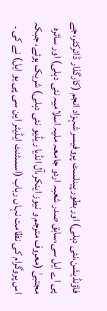فاؤنڈیشن،نئی دہلی) اور بطور پینلسٹ پروفیسر شہزاد انجم (کارگذار ڈائرکٹر،جے پی اے ایل سی،سابق صدر شعبہ اردو جامعہ ملیہ اسلامیہ نئی دہلی) اور سائرہ مجتبیٰ (معروف مترجم و نیوز اینکر،آل انڈیا ریڈیو نئی دہلی) شریک ہوئے، جبکہ اس پروگرام کی نظامت نہاں رباب (اسسٹنٹ ایڈیٹر این سی پی یو ایل) نے کی ۔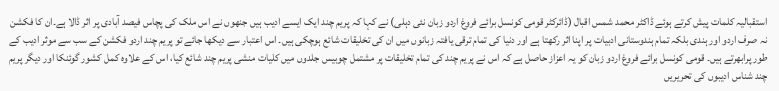استقبالیہ کلمات پیش کرتے ہوئے ڈاکٹر محمد شمس اقبال (ڈائرکٹر قومی کونسل برائے فروغ اردو زبان نئی دہلی) نے کہا کہ پریم چند ایک ایسے ادیب ہیں جنھوں نے اس ملک کی پچاس فیصد آبادی پر اثر ڈالا ہے۔ان کا فکشن نہ صرف اردو اور ہندی بلکہ تمام ہندوستانی ادبیات پر اپنا اثر رکھتا ہے اور دنیا کی تمام ترقی یافتہ زبانوں میں ان کی تخلیقات شائع ہوچکی ہیں۔ اس اعتبار سے دیکھا جائے تو پریم چند اردو فکشن کے سب سے موثر ادیب کے طور پرابھرتے ہیں۔ قومی کونسل برائے فروغ اردو زبان کو یہ اعزاز حاصل ہے کہ اس نے پریم چند کی تمام تخلیقات پر مشتمل چوبیس جلدوں میں کلیات منشی پریم چند شائع کیا، اس کے علاوہ کمل کشور گوئنکا اور دیگر پریم چند شناس ادیبوں کی تحریریں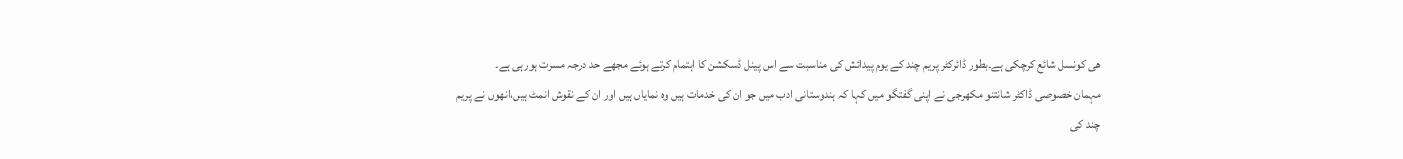ھی کونسل شائع کرچکی ہے۔بطور ڈائرکٹر پریم چند کے یوم پیدائش کی مناسبت سے اس پینل ڈسکشن کا اہتمام کرتے ہوئے مجھے حد درجہ مسرت ہورہی ہے۔
مہمان خصوصی ڈاکٹر شانتنو مکھرجی نے اپنی گفتگو میں کہا کہ ہندوستانی ادب میں جو ان کی خدمات ہیں وہ نمایاں ہیں اور ان کے نقوش انمٹ ہیں،انھوں نے پریم چند کی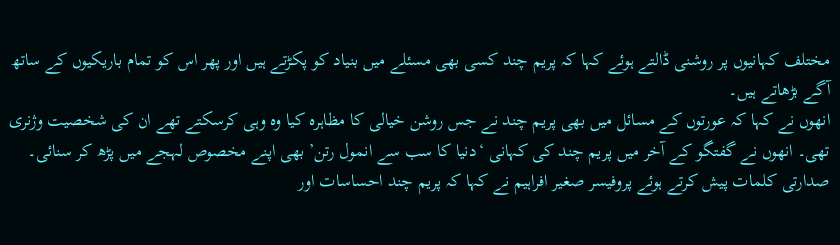مختلف کہانیوں پر روشنی ڈالتے ہوئے کہا کہ پریم چند کسی بھی مسئلے میں بنیاد کو پکڑتے ہیں اور پھر اس کو تمام باریکیوں کے ساتھ آگے بڑھاتے ہیں۔
انھوں نے کہا کہ عورتوں کے مسائل میں بھی پریم چند نے جس روشن خیالی کا مظاہرہ کیا وہ وہی کرسکتے تھے ان کی شخصیت وژنری تھی۔ انھوں نے گفتگو کے آخر میں پریم چند کی کہانی ‘دنیا کا سب سے انمول رتن’ بھی اپنے مخصوص لہجے میں پڑھ کر سنائی۔
صدارتی کلمات پیش کرتے ہوئے پروفیسر صغیر افراہیم نے کہا کہ پریم چند احساسات اور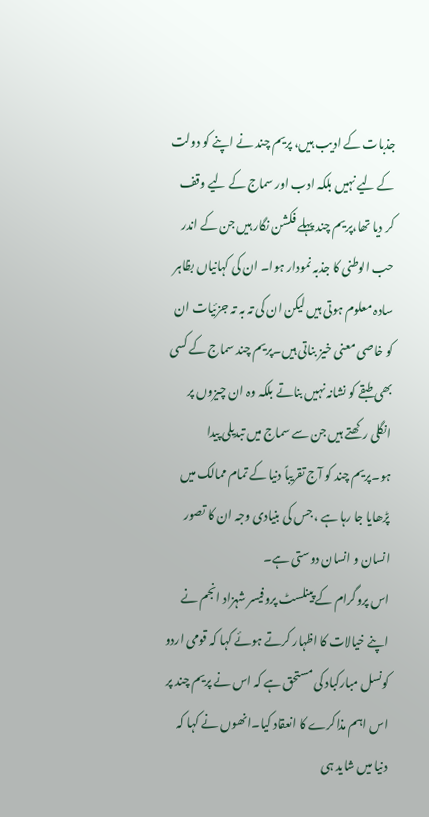جذبات کے ادیب ہیں، پریم چند نے اپنے کو دولت کے لیے نہیں بلکہ ادب اور سماج کے لیے وقف کر دیا تھا،پریم چند پہلے فکشن نگار ہیں جن کے اندر حب الوطنی کا جذبہ نمودار ہوا۔ ان کی کہانیاں بظاہر سادہ معلوم ہوتی ہیں لیکن ان کی تہ بہ تہ جزئیات ان کو خاصی معنی خیز بناتی ہیں۔پریم چند سماج کے کسی بھی طبقے کو نشانہ نہیں بناتے بلکہ وہ ان چیزوں پر انگلی رکھتے ہیں جن سے سماج میں تبدیلی پیدا ہو۔پریم چند کو آج تقریباً دنیا کے تمام ممالک میں پڑھایا جا رہا ہے ، جس کی بنیادی وجہ ان کا تصور انسان و انسان دوستی ہے۔
اس پروگرام کے پینلسٹ پروفیسر شہزاد انجم نے اپنے خیالات کا اظہار کرتے ہوئے کہا کہ قومی اردو کونسل مبارکباد کی مستحق ہے کہ اس نے پریم چند پر اس اہم مذاکرے کا انعقاد کیا۔انھوں نے کہا کہ دنیا میں شاید ہی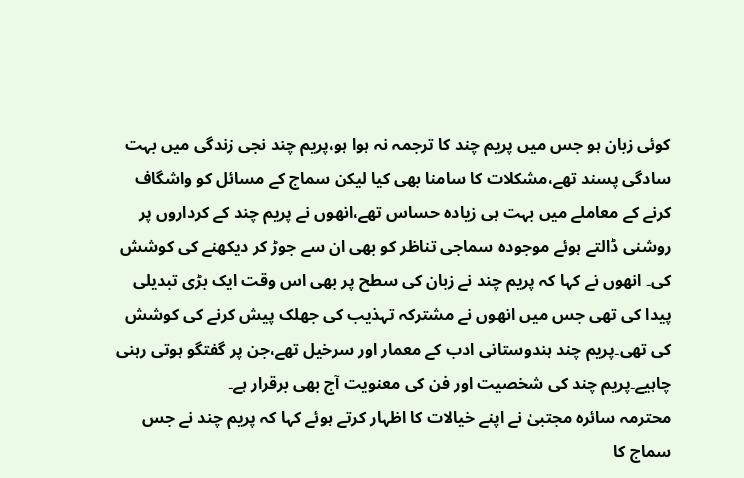کوئی زبان ہو جس میں پریم چند کا ترجمہ نہ ہوا ہو،پریم چند نجی زندگی میں بہت سادگی پسند تھے،مشکلات کا سامنا بھی کیا لیکن سماج کے مسائل کو واشگاف کرنے کے معاملے میں بہت ہی زیادہ حساس تھے،انھوں نے پریم چند کے کرداروں پر روشنی ڈالتے ہوئے موجودہ سماجی تناظر کو بھی ان سے جوڑ کر دیکھنے کی کوشش کی۔ انھوں نے کہا کہ پریم چند نے زبان کی سطح پر بھی اس وقت ایک بڑی تبدیلی پیدا کی تھی جس میں انھوں نے مشترکہ تہذیب کی جھلک پیش کرنے کی کوشش کی تھی۔پریم چند ہندوستانی ادب کے معمار اور سرخیل تھے،جن پر گفتگو ہوتی رہنی چاہیے۔پریم چند کی شخصیت اور فن کی معنویت آج بھی برقرار ہے۔
محترمہ سائرہ مجتبیٰ نے اپنے خیالات کا اظہار کرتے ہوئے کہا کہ پریم چند نے جس سماج کا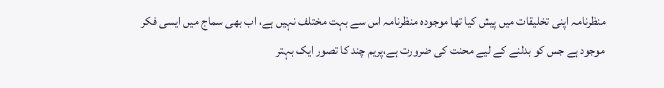منظرنامہ اپنی تخلیقات میں پیش کیا تھا موجودہ منظرنامہ اس سے بہت مختلف نہیں ہے، اب بھی سماج میں ایسی فکر موجود ہے جس کو بدلنے کے لیے محنت کی ضرورت ہے،پریم چند کا تصور ایک بہتر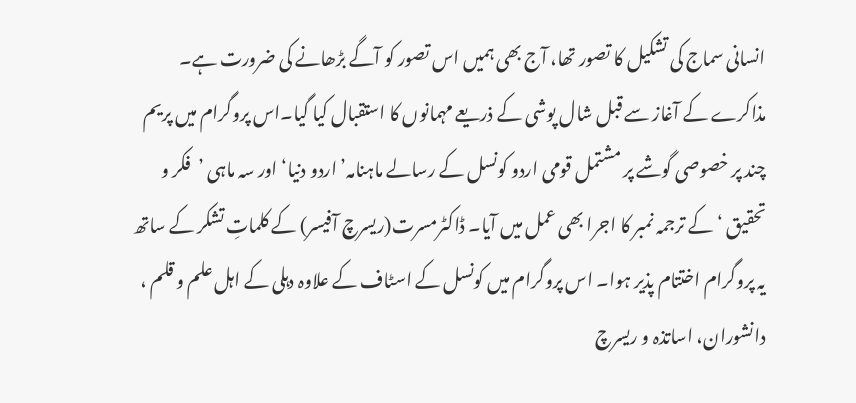انسانی سماج کی تشکیل کا تصور تھا، آج بھی ہمیں اس تصور کو آگے بڑھانے کی ضرورت ہے۔
مذاکرے کے آغاز سے قبل شال پوشی کے ذریعے مہمانوں کا استقبال کیا گیا۔اس پروگرام میں پریم چند پر خصوصی گوشے پر مشتمل قومی اردو کونسل کے رسالے ماہنامہ’اردو دنیا‘ اور سہ ماہی ’فکر و تحقیق ‘کے ترجمہ نمبر کا اجرا بھی عمل میں آیا۔ ڈاکٹرمسرت(ریسرچ آفیسر) کے کلماتِ تشکر کے ساتھ یہ پروگرام اختتام پذیر ہوا۔ اس پروگرام میں کونسل کے اسٹاف کے علاوہ دہلی کے اہل علم و قلم ، دانشوران، اساتذہ و ریسرچ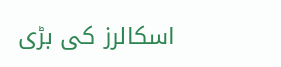اسکالرز کی بڑی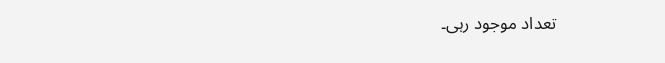تعداد موجود رہی۔